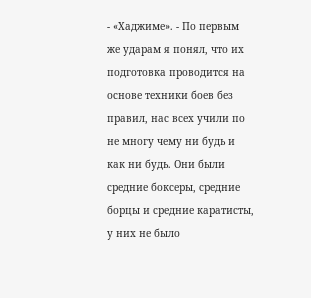- «Хаджиме». - По первым же ударам я понял, что их подготовка проводится на основе техники боев без правил, нас всех учили по не многу чему ни будь и как ни будь. Они были средние боксеры, средние борцы и средние каратисты, у них не было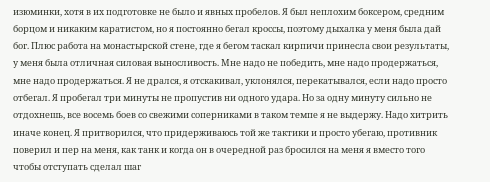изюминки, хотя в их подготовке не было и явных пробелов. Я был неплохим боксером, средним борцом и никаким каратистом, но я постоянно бегал кроссы, поэтому дыхалка у меня была дай бог. Плюс работа на монастырской стене, где я бегом таскал кирпичи принесла свои результаты, у меня была отличная силовая выносливость. Мне надо не победить, мне надо продержаться, мне надо продержаться. Я не дрался, я отскакивал, уклонялся, перекатывался, если надо просто отбегал. Я пробегал три минуты не пропустив ни одного удара. Но за одну минуту сильно не отдохнешь, все восемь боев со свежими соперниками в таком темпе я не выдержу. Надо хитрить иначе конец. Я притворился, что придерживаюсь той же тактики и просто убегаю, противник поверил и пер на меня, как танк и когда он в очередной раз бросился на меня я вместо того чтобы отступать сделал шаг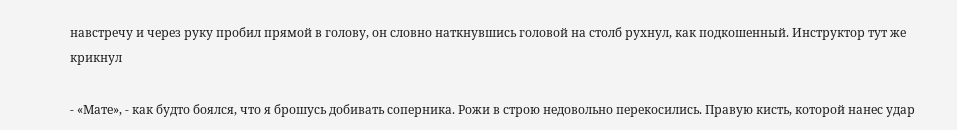навстречу и через руку пробил прямой в голову, он словно наткнувшись головой на столб рухнул, как подкошенный. Инструктор тут же крикнул

- «Мате», - как будто боялся, что я брошусь добивать соперника. Рожи в строю недовольно перекосились. Правую кисть, которой нанес удар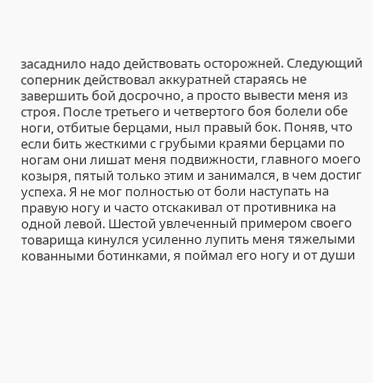засаднило надо действовать осторожней. Следующий соперник действовал аккуратней стараясь не завершить бой досрочно, а просто вывести меня из строя. После третьего и четвертого боя болели обе ноги, отбитые берцами, ныл правый бок. Поняв, что если бить жесткими с грубыми краями берцами по ногам они лишат меня подвижности, главного моего козыря, пятый только этим и занимался, в чем достиг успеха. Я не мог полностью от боли наступать на правую ногу и часто отскакивал от противника на одной левой. Шестой увлеченный примером своего товарища кинулся усиленно лупить меня тяжелыми кованными ботинками, я поймал его ногу и от души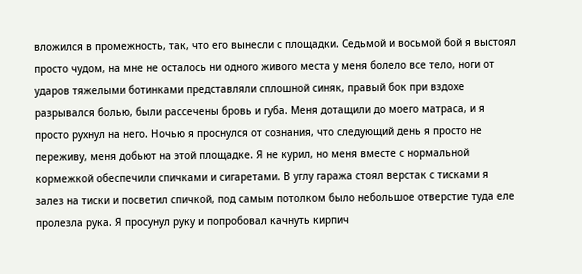вложился в промежность, так, что его вынесли с площадки. Седьмой и восьмой бой я выстоял просто чудом, на мне не осталось ни одного живого места у меня болело все тело, ноги от ударов тяжелыми ботинками представляли сплошной синяк, правый бок при вздохе разрывался болью, были рассечены бровь и губа. Меня дотащили до моего матраса, и я просто рухнул на него. Ночью я проснулся от сознания, что следующий день я просто не переживу, меня добьют на этой площадке. Я не курил, но меня вместе с нормальной кормежкой обеспечили спичками и сигаретами. В углу гаража стоял верстак с тисками я залез на тиски и посветил спичкой, под самым потолком было небольшое отверстие туда еле пролезла рука. Я просунул руку и попробовал качнуть кирпич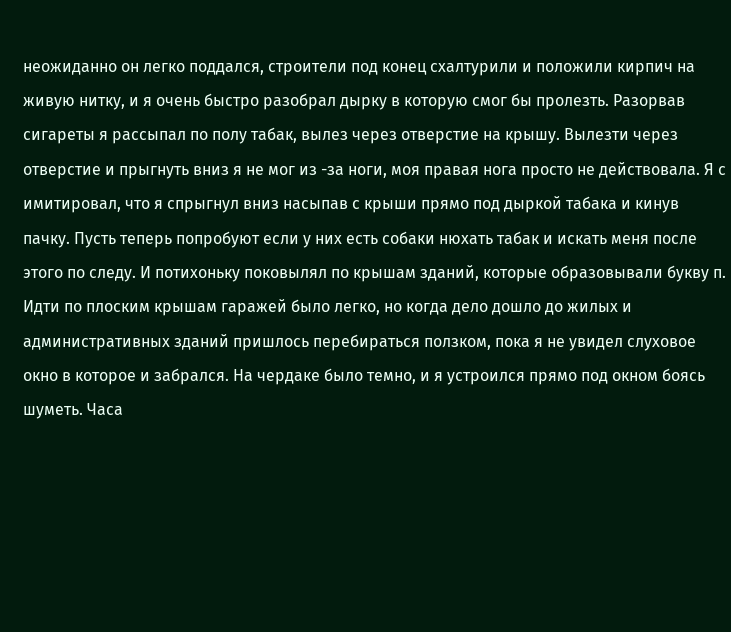неожиданно он легко поддался, строители под конец схалтурили и положили кирпич на живую нитку, и я очень быстро разобрал дырку в которую смог бы пролезть. Разорвав сигареты я рассыпал по полу табак, вылез через отверстие на крышу. Вылезти через отверстие и прыгнуть вниз я не мог из -за ноги, моя правая нога просто не действовала. Я с имитировал, что я спрыгнул вниз насыпав с крыши прямо под дыркой табака и кинув пачку. Пусть теперь попробуют если у них есть собаки нюхать табак и искать меня после этого по следу. И потихоньку поковылял по крышам зданий, которые образовывали букву п. Идти по плоским крышам гаражей было легко, но когда дело дошло до жилых и административных зданий пришлось перебираться ползком, пока я не увидел слуховое окно в которое и забрался. На чердаке было темно, и я устроился прямо под окном боясь шуметь. Часа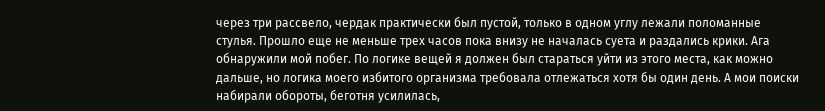через три рассвело, чердак практически был пустой, только в одном углу лежали поломанные стулья. Прошло еще не меньше трех часов пока внизу не началась суета и раздались крики. Ага обнаружили мой побег. По логике вещей я должен был стараться уйти из этого места, как можно дальше, но логика моего избитого организма требовала отлежаться хотя бы один день. А мои поиски набирали обороты, беготня усилилась,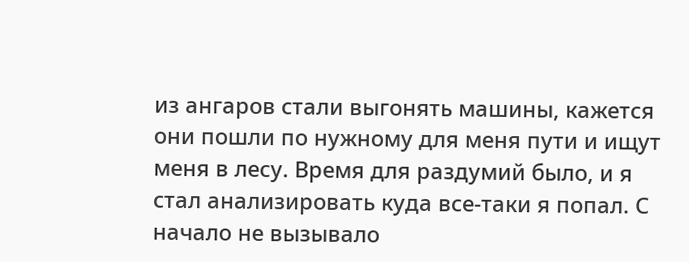из ангаров стали выгонять машины, кажется они пошли по нужному для меня пути и ищут меня в лесу. Время для раздумий было, и я стал анализировать куда все-таки я попал. С начало не вызывало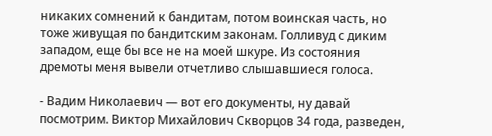никаких сомнений к бандитам, потом воинская часть, но тоже живущая по бандитским законам. Голливуд с диким западом, еще бы все не на моей шкуре. Из состояния дремоты меня вывели отчетливо слышавшиеся голоса.

- Вадим Николаевич — вот его документы, ну давай посмотрим. Виктор Михайлович Скворцов 34 года, разведен,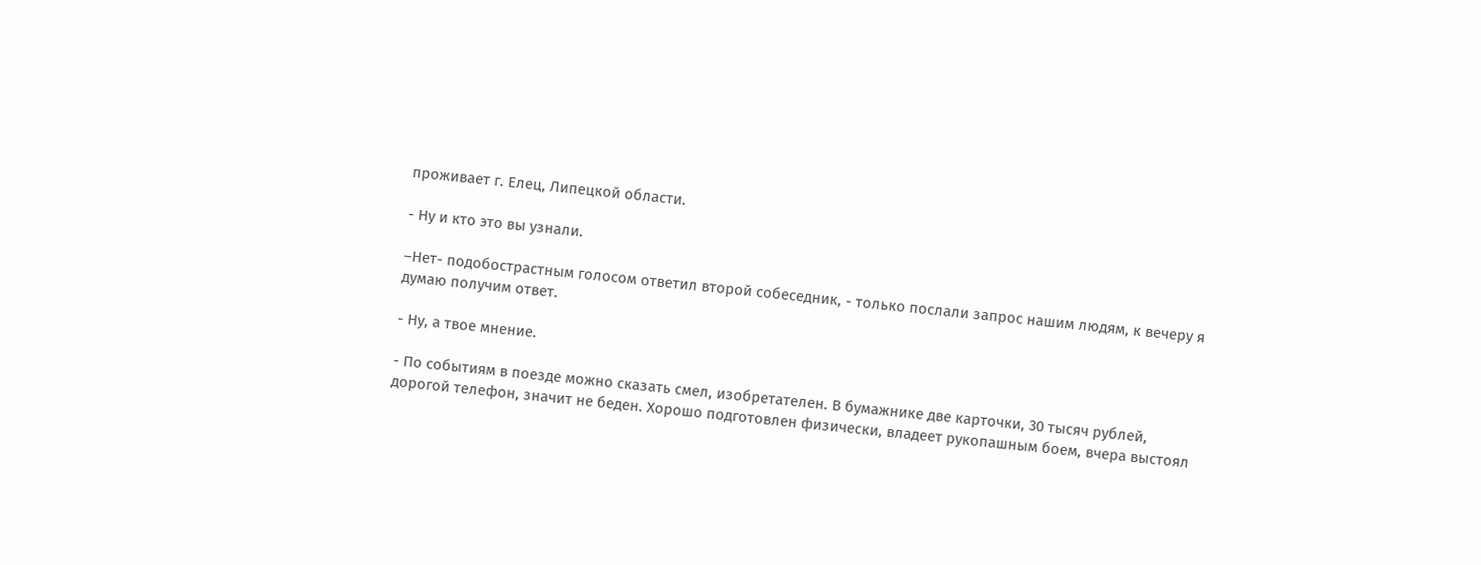проживает г. Елец, Липецкой области.

- Ну и кто это вы узнали.

–Нет- подобострастным голосом ответил второй собеседник, - только послали запрос нашим людям, к вечеру я думаю получим ответ.

- Ну, а твое мнение.

- По событиям в поезде можно сказать смел, изобретателен. В бумажнике две карточки, 30 тысяч рублей, дорогой телефон, значит не беден. Хорошо подготовлен физически, владеет рукопашным боем, вчера выстоял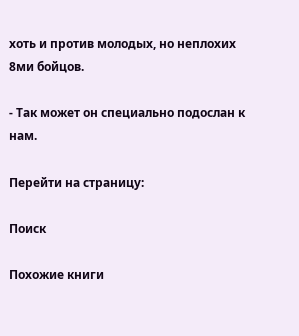хоть и против молодых, но неплохих 8ми бойцов.

- Так может он специально подослан к нам.

Перейти на страницу:

Поиск

Похожие книги